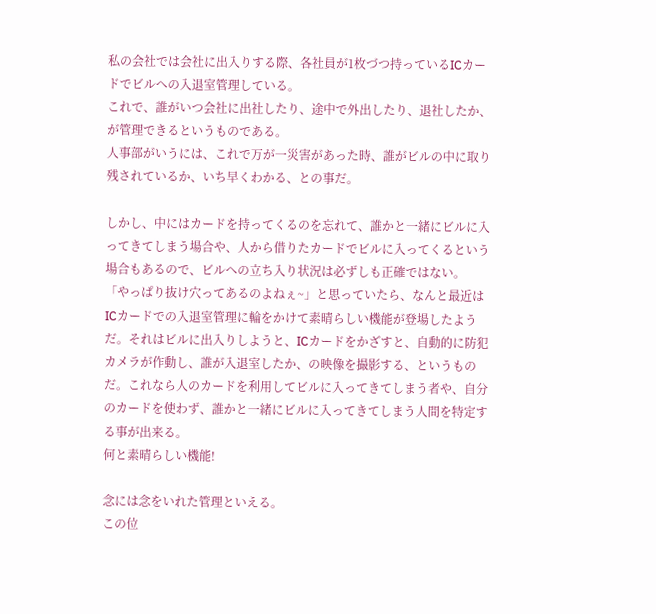私の会社では会社に出入りする際、各社員が1枚づつ持っているICカードでビルへの入退室管理している。
これで、誰がいつ会社に出社したり、途中で外出したり、退社したか、が管理できるというものである。
人事部がいうには、これで万が一災害があった時、誰がビルの中に取り残されているか、いち早くわかる、との事だ。

しかし、中にはカードを持ってくるのを忘れて、誰かと一緒にビルに入ってきてしまう場合や、人から借りたカードでビルに入ってくるという場合もあるので、ビルへの立ち入り状況は必ずしも正確ではない。
「やっぱり抜け穴ってあるのよねぇ~」と思っていたら、なんと最近はICカードでの入退室管理に輪をかけて素晴らしい機能が登場したようだ。それはビルに出入りしようと、ICカードをかざすと、自動的に防犯カメラが作動し、誰が入退室したか、の映像を撮影する、というものだ。これなら人のカードを利用してビルに入ってきてしまう者や、自分のカードを使わず、誰かと一緒にビルに入ってきてしまう人間を特定する事が出来る。
何と素晴らしい機能!

念には念をいれた管理といえる。
この位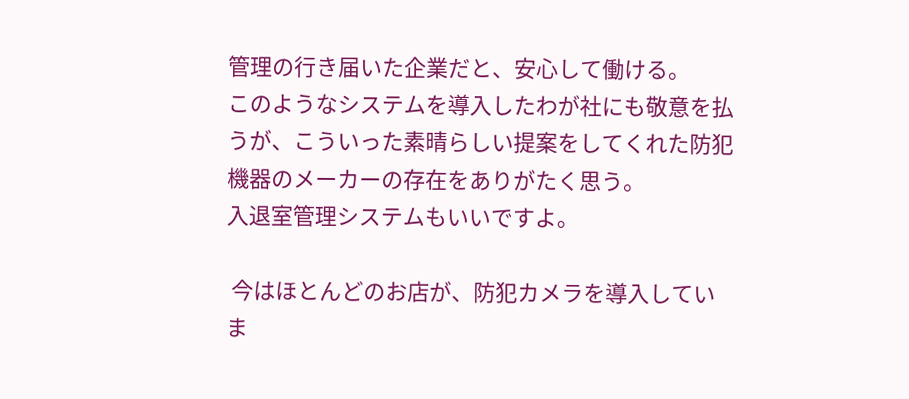管理の行き届いた企業だと、安心して働ける。
このようなシステムを導入したわが社にも敬意を払うが、こういった素晴らしい提案をしてくれた防犯機器のメーカーの存在をありがたく思う。
入退室管理システムもいいですよ。

 今はほとんどのお店が、防犯カメラを導入していま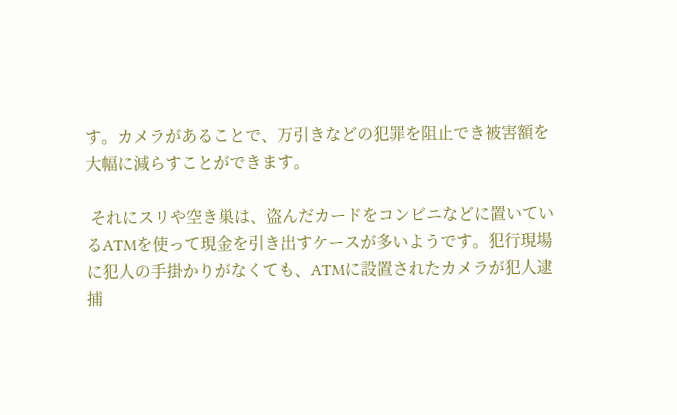す。カメラがあることで、万引きなどの犯罪を阻止でき被害額を大幅に減らすことができます。

 それにスリや空き巣は、盗んだカードをコンビニなどに置いているATMを使って現金を引き出すケースが多いようです。犯行現場に犯人の手掛かりがなくても、ATMに設置されたカメラが犯人逮捕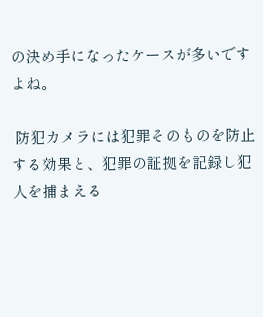の決め手になったケースが多いですよね。

 防犯カメラには犯罪そのものを防止する効果と、犯罪の証拠を記録し犯人を捕まえる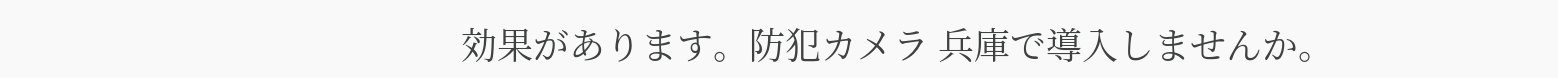効果があります。防犯カメラ 兵庫で導入しませんか。